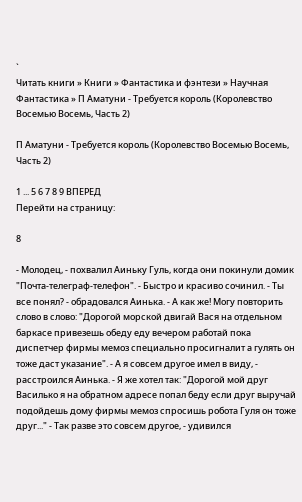`
Читать книги » Книги » Фантастика и фэнтези » Научная Фантастика » П Аматуни - Требуется король (Королевство Восемью Восемь, Часть 2)

П Аматуни - Требуется король (Королевство Восемью Восемь, Часть 2)

1 ... 5 6 7 8 9 ВПЕРЕД
Перейти на страницу:

8

- Молодец, - похвалил Аиньку Гуль, когда они покинули домик "Почта-телеграф-телефон". - Быстро и красиво сочинил. - Ты все понял? - обрадовался Аинька. - А как же! Могу повторить слово в слово: "Дорогой морской двигай Вася на отдельном баркасе привезешь обеду еду вечером работай пока диспетчер фирмы мемоз специально просигналит а гулять он тоже даст указание". - А я совсем другое имел в виду, - расстроился Аинька. - Я же хотел так: "Дорогой мой друг Василько я на обратном адресе попал беду если друг выручай подойдешь дому фирмы мемоз спросишь робота Гуля он тоже друг..." - Так разве это совсем другое, - удивился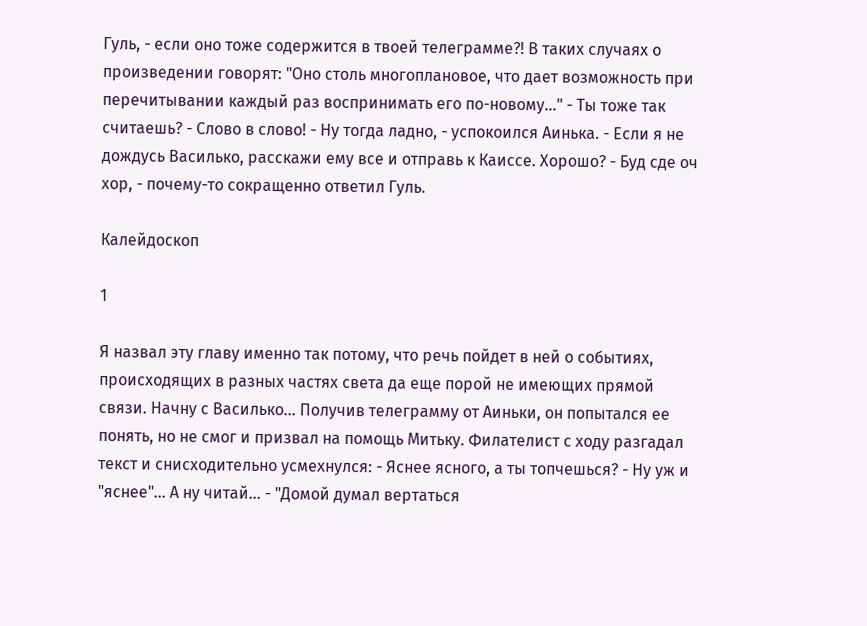Гуль, - если оно тоже содержится в твоей телеграмме?! В таких случаях о произведении говорят: "Оно столь многоплановое, что дает возможность при перечитывании каждый раз воспринимать его по-новому..." - Ты тоже так считаешь? - Слово в слово! - Ну тогда ладно, - успокоился Аинька. - Если я не дождусь Василько, расскажи ему все и отправь к Каиссе. Хорошо? - Буд сде оч хор, - почему-то сокращенно ответил Гуль.

Калейдоскоп

1

Я назвал эту главу именно так потому, что речь пойдет в ней о событиях, происходящих в разных частях света да еще порой не имеющих прямой связи. Начну с Василько... Получив телеграмму от Аиньки, он попытался ее понять, но не смог и призвал на помощь Митьку. Филателист с ходу разгадал текст и снисходительно усмехнулся: - Яснее ясного, а ты топчешься? - Ну уж и "яснее"... А ну читай... - "Домой думал вертаться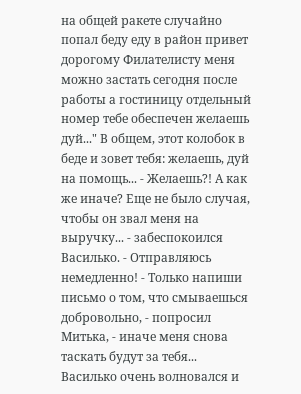на общей ракете случайно попал беду еду в район привет дорогому Филателисту меня можно застать сегодня после работы а гостиницу отдельный номер тебе обеспечен желаешь дуй..." В общем, этот колобок в беде и зовет тебя: желаешь, дуй на помощь... - Желаешь?! А как же иначе? Еще не было случая, чтобы он звал меня на выручку... - забеспокоился Василько. - Отправляюсь немедленно! - Только напиши письмо о том, что смываешься добровольно, - попросил Митька, - иначе меня снова таскать будут за тебя... Василько очень волновался и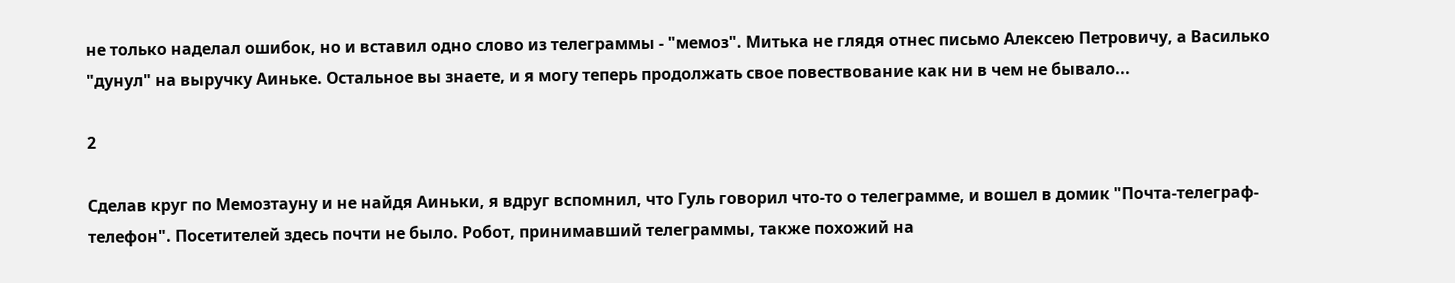не только наделал ошибок, но и вставил одно слово из телеграммы - "мемоз". Митька не глядя отнес письмо Алексею Петровичу, а Василько "дунул" на выручку Аиньке. Остальное вы знаете, и я могу теперь продолжать свое повествование как ни в чем не бывало...

2

Сделав круг по Мемозтауну и не найдя Аиньки, я вдруг вспомнил, что Гуль говорил что-то о телеграмме, и вошел в домик "Почта-телеграф-телефон". Посетителей здесь почти не было. Робот, принимавший телеграммы, также похожий на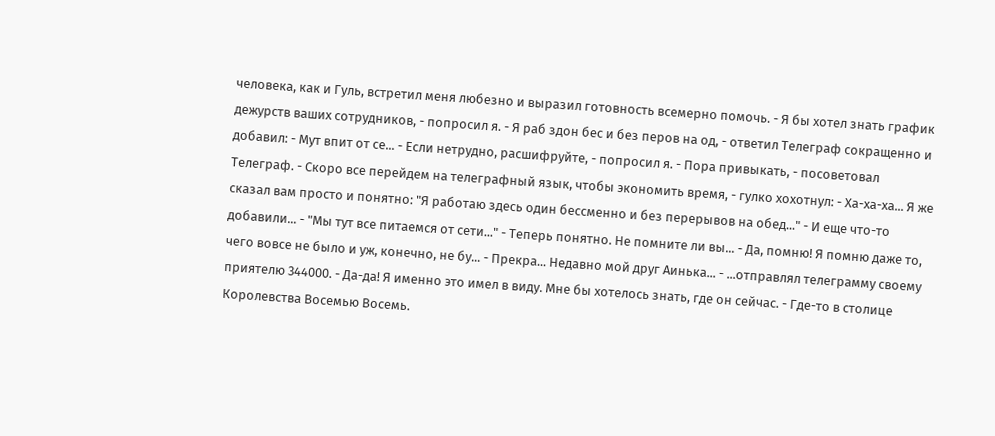человека, как и Гуль, встретил меня любезно и выразил готовность всемерно помочь. - Я бы хотел знать график дежурств ваших сотрудников, - попросил я. - Я раб здон бес и без перов на од, - ответил Телеграф сокращенно и добавил: - Мут впит от се... - Если нетрудно, расшифруйте, - попросил я. - Пора привыкать, - посоветовал Телеграф. - Скоро все перейдем на телеграфный язык, чтобы экономить время, - гулко хохотнул: - Ха-ха-ха... Я же сказал вам просто и понятно: "Я работаю здесь один бессменно и без перерывов на обед..." - И еще что-то добавили... - "Мы тут все питаемся от сети..." - Теперь понятно. Не помните ли вы... - Да, помню! Я помню даже то, чего вовсе не было и уж, конечно, не бу... - Прекра... Недавно мой друг Аинька... - ...отправлял телеграмму своему приятелю 344000. - Да-да! Я именно это имел в виду. Мне бы хотелось знать, где он сейчас. - Где-то в столице Королевства Восемью Восемь.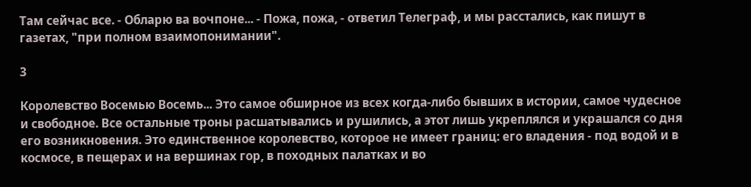Там сейчас все. - Обларю ва вочпоне... - Пожа, пожа, - ответил Телеграф, и мы расстались, как пишут в газетах, "при полном взаимопонимании".

3

Королевство Восемью Восемь... Это самое обширное из всех когда-либо бывших в истории, самое чудесное и свободное. Все остальные троны расшатывались и рушились, а этот лишь укреплялся и украшался со дня его возникновения. Это единственное королевство, которое не имеет границ: его владения - под водой и в космосе, в пещерах и на вершинах гор, в походных палатках и во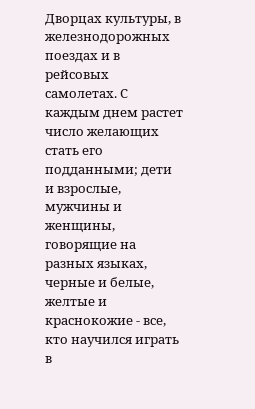Дворцах культуры, в железнодорожных поездах и в рейсовых самолетах. С каждым днем растет число желающих стать его подданными; дети и взрослые, мужчины и женщины, говорящие на разных языках, черные и белые, желтые и краснокожие - все, кто научился играть в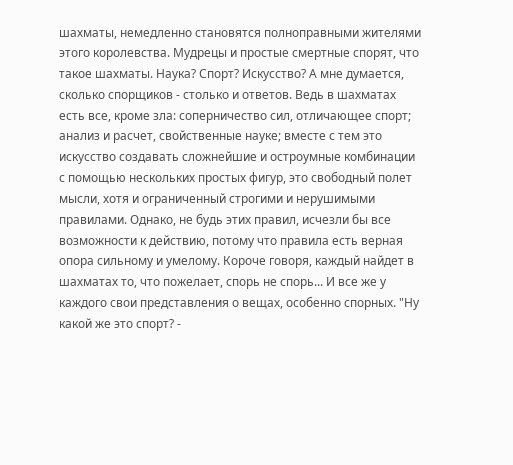шахматы, немедленно становятся полноправными жителями этого королевства. Мудрецы и простые смертные спорят, что такое шахматы. Наука? Спорт? Искусство? А мне думается, сколько спорщиков - столько и ответов. Ведь в шахматах есть все, кроме зла: соперничество сил, отличающее спорт; анализ и расчет, свойственные науке; вместе с тем это искусство создавать сложнейшие и остроумные комбинации с помощью нескольких простых фигур, это свободный полет мысли, хотя и ограниченный строгими и нерушимыми правилами. Однако, не будь этих правил, исчезли бы все возможности к действию, потому что правила есть верная опора сильному и умелому. Короче говоря, каждый найдет в шахматах то, что пожелает, спорь не спорь... И все же у каждого свои представления о вещах, особенно спорных. "Ну какой же это спорт? -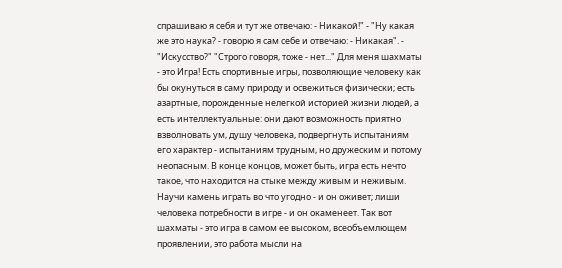спрашиваю я себя и тут же отвечаю: - Никакой!" - "Ну какая же это наука? - говорю я сам себе и отвечаю: - Никакая". - "Искусство?" "Строго говоря, тоже - нет..." Для меня шахматы - это Игра! Есть спортивные игры, позволяющие человеку как бы окунуться в саму природу и освежиться физически; есть азартные, порожденные нелегкой историей жизни людей, а есть интеллектуальные: они дают возможность приятно взволновать ум, душу человека, подвергнуть испытаниям его характер - испытаниям трудным, но дружеским и потому неопасным. В конце концов, может быть, игра есть нечто такое, что находится на стыке между живым и неживым. Научи камень играть во что угодно - и он оживет; лиши человека потребности в игре - и он окаменеет. Так вот шахматы - это игра в самом ее высоком, всеобъемлющем проявлении, это работа мысли на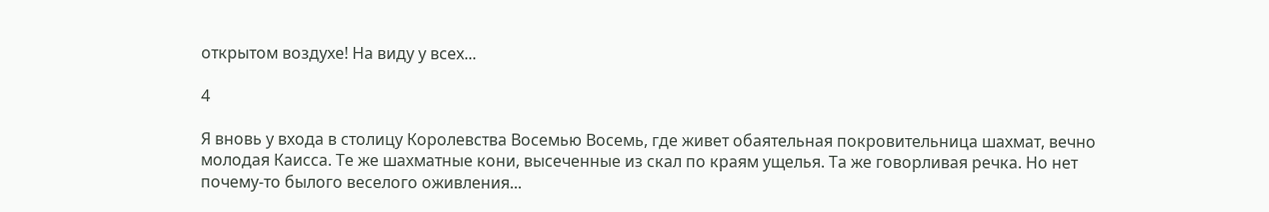открытом воздухе! На виду у всех...

4

Я вновь у входа в столицу Королевства Восемью Восемь, где живет обаятельная покровительница шахмат, вечно молодая Каисса. Те же шахматные кони, высеченные из скал по краям ущелья. Та же говорливая речка. Но нет почему-то былого веселого оживления...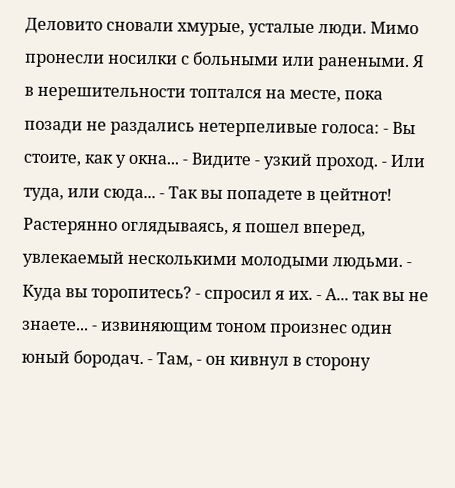Деловито сновали хмурые, усталые люди. Мимо пронесли носилки с больными или ранеными. Я в нерешительности топтался на месте, пока позади не раздались нетерпеливые голоса: - Вы стоите, как у окна... - Видите - узкий проход. - Или туда, или сюда... - Так вы попадете в цейтнот! Растерянно оглядываясь, я пошел вперед, увлекаемый несколькими молодыми людьми. - Куда вы торопитесь? - спросил я их. - А... так вы не знаете... - извиняющим тоном произнес один юный бородач. - Там, - он кивнул в сторону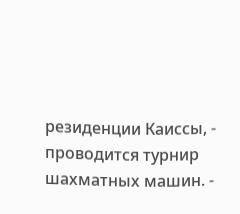резиденции Каиссы, - проводится турнир шахматных машин. -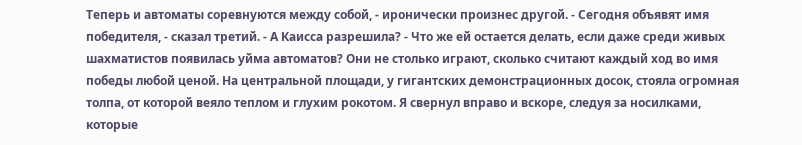Теперь и автоматы соревнуются между собой, - иронически произнес другой. - Сегодня объявят имя победителя, - сказал третий. - А Каисса разрешила? - Что же ей остается делать, если даже среди живых шахматистов появилась уйма автоматов? Они не столько играют, сколько считают каждый ход во имя победы любой ценой. На центральной площади, у гигантских демонстрационных досок, стояла огромная толпа, от которой веяло теплом и глухим рокотом. Я свернул вправо и вскоре, следуя за носилками, которые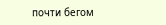почти бегом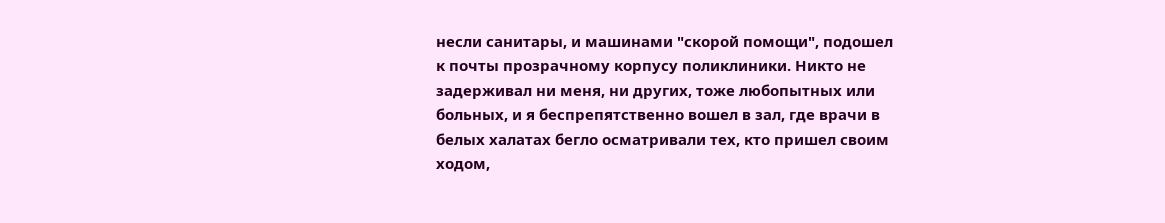несли санитары, и машинами "скорой помощи", подошел к почты прозрачному корпусу поликлиники. Никто не задерживал ни меня, ни других, тоже любопытных или больных, и я беспрепятственно вошел в зал, где врачи в белых халатах бегло осматривали тех, кто пришел своим ходом,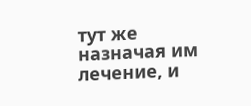тут же назначая им лечение, и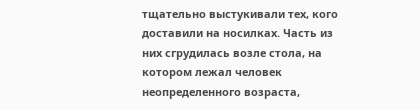тщательно выстукивали тех, кого доставили на носилках. Часть из них сгрудилась возле стола, на котором лежал человек неопределенного возраста,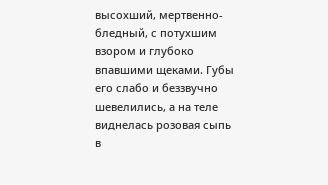высохший, мертвенно-бледный, с потухшим взором и глубоко впавшими щеками. Губы его слабо и беззвучно шевелились, а на теле виднелась розовая сыпь в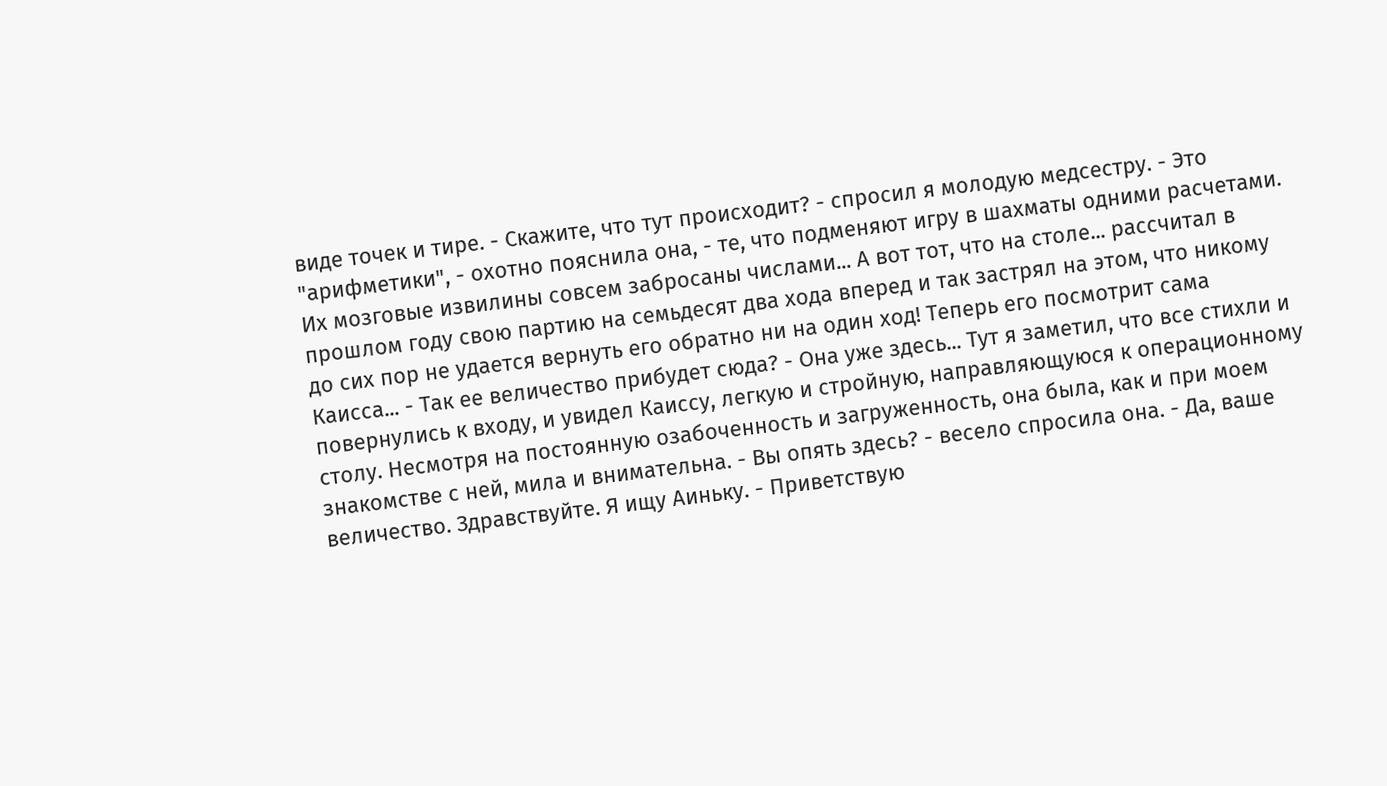виде точек и тире. - Скажите, что тут происходит? - спросил я молодую медсестру. - Это "арифметики", - охотно пояснила она, - те, что подменяют игру в шахматы одними расчетами. Их мозговые извилины совсем забросаны числами... А вот тот, что на столе... рассчитал в прошлом году свою партию на семьдесят два хода вперед и так застрял на этом, что никому до сих пор не удается вернуть его обратно ни на один ход! Теперь его посмотрит сама Каисса... - Так ее величество прибудет сюда? - Она уже здесь... Тут я заметил, что все стихли и повернулись к входу, и увидел Каиссу, легкую и стройную, направляющуюся к операционному столу. Несмотря на постоянную озабоченность и загруженность, она была, как и при моем знакомстве с ней, мила и внимательна. - Вы опять здесь? - весело спросила она. - Да, ваше величество. Здравствуйте. Я ищу Аиньку. - Приветствую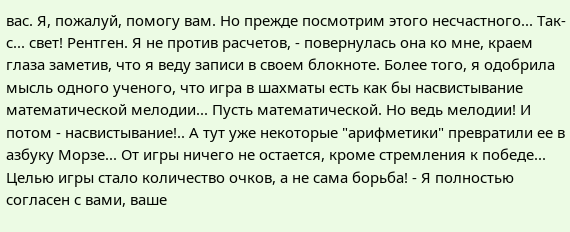вас. Я, пожалуй, помогу вам. Но прежде посмотрим этого несчастного... Так-с... свет! Рентген. Я не против расчетов, - повернулась она ко мне, краем глаза заметив, что я веду записи в своем блокноте. Более того, я одобрила мысль одного ученого, что игра в шахматы есть как бы насвистывание математической мелодии... Пусть математической. Но ведь мелодии! И потом - насвистывание!.. А тут уже некоторые "арифметики" превратили ее в азбуку Морзе... От игры ничего не остается, кроме стремления к победе... Целью игры стало количество очков, а не сама борьба! - Я полностью согласен с вами, ваше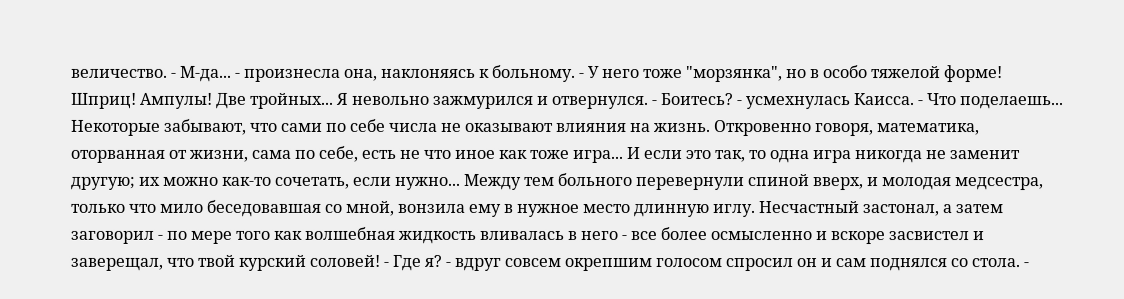величество. - М-да... - произнесла она, наклоняясь к больному. - У него тоже "морзянка", но в особо тяжелой форме! Шприц! Ампулы! Две тройных... Я невольно зажмурился и отвернулся. - Боитесь? - усмехнулась Каисса. - Что поделаешь... Некоторые забывают, что сами по себе числа не оказывают влияния на жизнь. Откровенно говоря, математика, оторванная от жизни, сама по себе, есть не что иное как тоже игра... И если это так, то одна игра никогда не заменит другую; их можно как-то сочетать, если нужно... Между тем больного перевернули спиной вверх, и молодая медсестра, только что мило беседовавшая со мной, вонзила ему в нужное место длинную иглу. Несчастный застонал, а затем заговорил - по мере того как волшебная жидкость вливалась в него - все более осмысленно и вскоре засвистел и заверещал, что твой курский соловей! - Где я? - вдруг совсем окрепшим голосом спросил он и сам поднялся со стола. -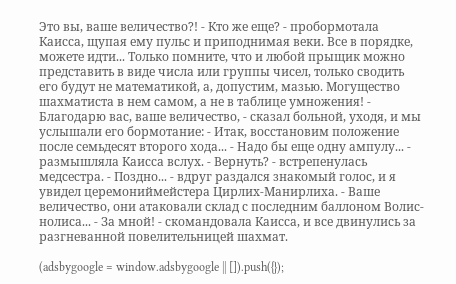Это вы, ваше величество?! - Кто же еще? - пробормотала Каисса, щупая ему пульс и приподнимая веки. Все в порядке, можете идти... Только помните, что и любой прыщик можно представить в виде числа или группы чисел, только сводить его будут не математикой, а, допустим, мазью. Могущество шахматиста в нем самом, а не в таблице умножения! - Благодарю вас, ваше величество, - сказал больной, уходя, и мы услышали его бормотание: - Итак, восстановим положение после семьдесят второго хода... - Надо бы еще одну ампулу... - размышляла Каисса вслух. - Вернуть? - встрепенулась медсестра. - Поздно... - вдруг раздался знакомый голос, и я увидел церемониймейстера Цирлих-Манирлиха. - Ваше величество, они атаковали склад с последним баллоном Волис-нолиса... - За мной! - скомандовала Каисса, и все двинулись за разгневанной повелительницей шахмат.

(adsbygoogle = window.adsbygoogle || []).push({});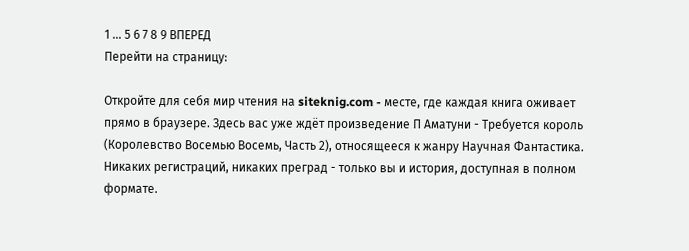1 ... 5 6 7 8 9 ВПЕРЕД
Перейти на страницу:

Откройте для себя мир чтения на siteknig.com - месте, где каждая книга оживает прямо в браузере. Здесь вас уже ждёт произведение П Аматуни - Требуется король (Королевство Восемью Восемь, Часть 2), относящееся к жанру Научная Фантастика. Никаких регистраций, никаких преград - только вы и история, доступная в полном формате.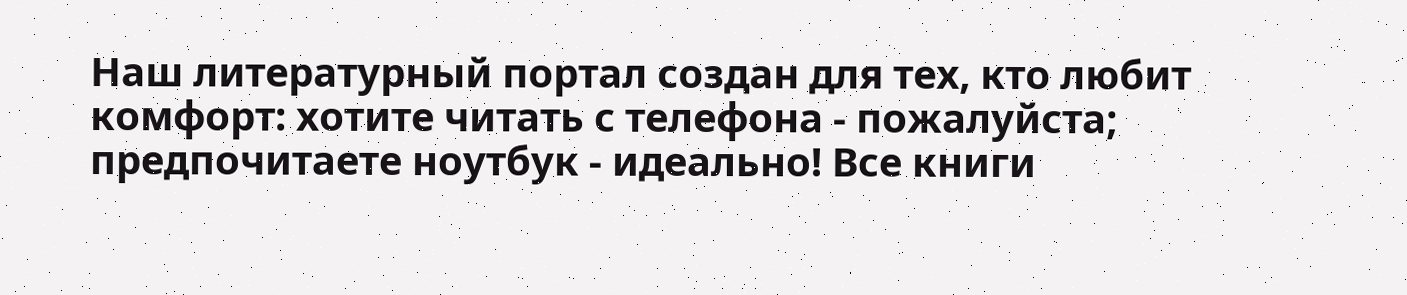Наш литературный портал создан для тех, кто любит комфорт: хотите читать с телефона - пожалуйста; предпочитаете ноутбук - идеально! Все книги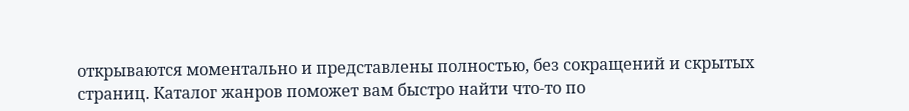открываются моментально и представлены полностью, без сокращений и скрытых страниц. Каталог жанров поможет вам быстро найти что-то по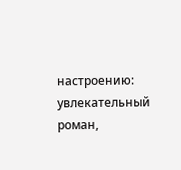настроению: увлекательный роман,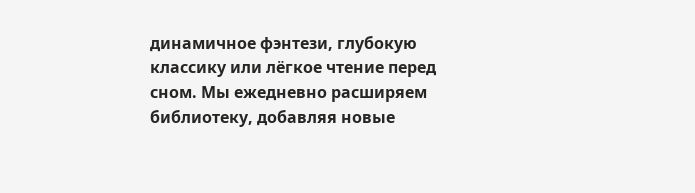динамичное фэнтези, глубокую классику или лёгкое чтение перед сном. Мы ежедневно расширяем библиотеку, добавляя новые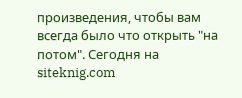произведения, чтобы вам всегда было что открыть "на потом". Сегодня на siteknig.com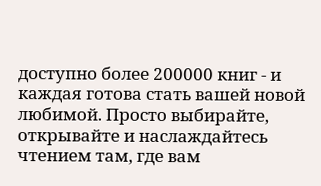доступно более 200000 книг - и каждая готова стать вашей новой любимой. Просто выбирайте, открывайте и наслаждайтесь чтением там, где вам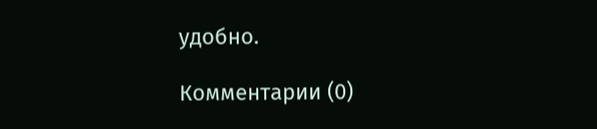удобно.

Комментарии (0)